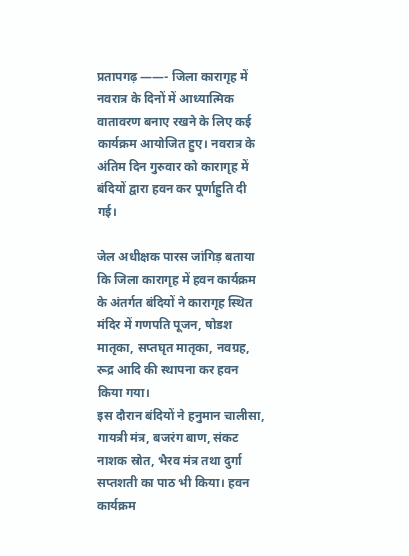प्रतापगढ़ ——- जिला कारागृह में नवरात्र के दिनों में आध्यात्मिक वातावरण बनाए रखने के लिए कई कार्यक्रम आयोजित हुए। नवरात्र के अंतिम दिन गुरुवार को कारागृह में बंदियों द्वारा हवन कर पूर्णाहुति दी गई।

जेल अधीक्षक पारस जांगिड़ बताया कि जिला कारागृह में हवन कार्यक्रम के अंतर्गत बंदियों ने कारागृह स्थित मंदिर में गणपति पूजन, षोडश मातृका, सप्तघृत मातृका, नवग्रह, रूद्र आदि की स्थापना कर हवन किया गया।
इस दौरान बंदियों ने हनुमान चालीसा, गायत्री मंत्र, बजरंग बाण, संकट नाशक स्रोत, भैरव मंत्र तथा दुर्गा सप्तशती का पाठ भी किया। हवन कार्यक्रम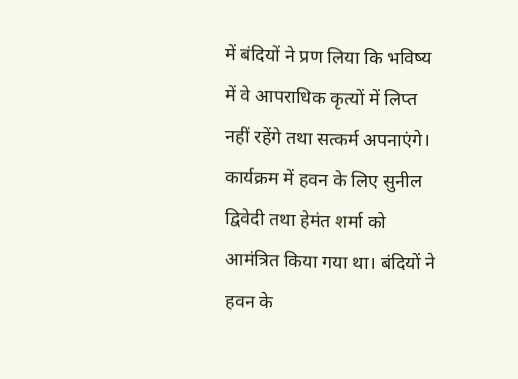में बंदियों ने प्रण लिया कि भविष्य में वे आपराधिक कृत्यों में लिप्त नहीं रहेंगे तथा सत्कर्म अपनाएंगे।
कार्यक्रम में हवन के लिए सुनील द्विवेदी तथा हेमंत शर्मा को आमंत्रित किया गया था। बंदियों ने हवन के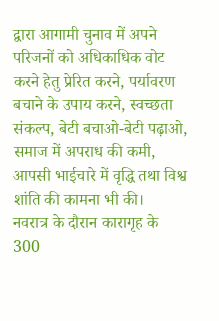द्वारा आगामी चुनाव में अपने परिजनों को अधिकाधिक वोट करने हेतु प्रेरित करने, पर्यावरण बचाने के उपाय करने, स्वच्छता संकल्प, बेटी बचाओ-बेटी पढ़ाओ, समाज में अपराध की कमी, आपसी भाईचारे में वृद्धि तथा विश्व शांति की कामना भी की।
नवरात्र के दौरान कारागृह के 300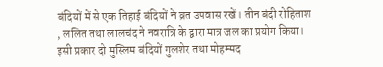बंदियों में से एक तिहाई बंदियों ने व्रत उपवास रखें। तीन बंदी रोहिताश , ललित तथा लालचंद ने नवरात्रि के द्वारा मात्र जल का प्रयोग किया। इसी प्रकार दो मुस्लिम बंदियों गुलशेर तथा मोहम्मद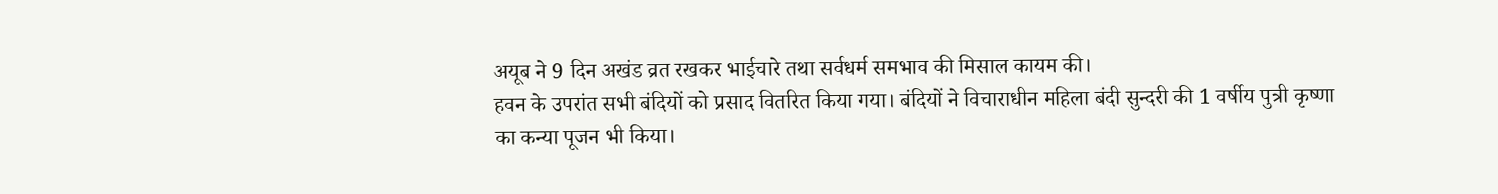अयूब ने 9 दिन अखंड व्रत रखकर भाईचारे तथा सर्वधर्म समभाव की मिसाल कायम की।
हवन के उपरांत सभी बंदियों को प्रसाद वितरित किया गया। बंदियों ने विचाराधीन महिला बंदी सुन्दरी की 1 वर्षीय पुत्री कृष्णा का कन्या पूजन भी किया।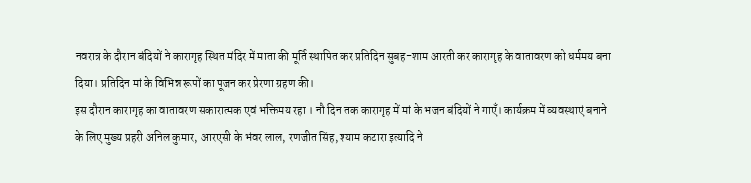नवरात्र के दौरान बंदियों ने कारागृह स्थित मंदिर में माता की मूर्ति स्थापित कर प्रतिदिन सुबह-शाम आरती कर कारागृह के वातावरण को धर्ममय बना दिया। प्रतिदिन मां के विभिन्न रूपों का पूजन कर प्रेरणा ग्रहण की।
इस दौरान कारागृह का वातावरण सकारात्मक एवं भक्तिमय रहा । नौ दिन तक कारागृह में मां के भजन बंदियों ने गाएँ। कार्यक्रम में व्यवस्थाएं बनाने के लिए मुख्य प्रहरी अनिल कुमार, आरएसी के भंवर लाल, रणजीत सिंह, श्याम कटारा इत्यादि ने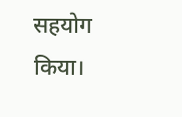सहयोग किया।